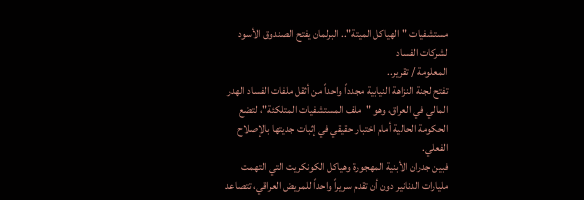مستشفيات "الهياكل الميتة".. البرلمان يفتح الصندوق الأسود لشركات الفساد
المعلومة / تقرير..
تفتح لجنة النزاهة النيابية مجدداً واحداً من أثقل ملفات الفساد الهدر المالي في العراق، وهو "ملف المستشفيات المتلكئة"، لتضع الحكومة الحالية أمام اختبار حقيقي في إثبات جديتها بالإصلاح الفعلي.
فبين جدران الأبنية المهجورة وهياكل الكونكريت التي التهمت مليارات الدنانير دون أن تقدم سريراً واحداً للمريض العراقي، تتصاعد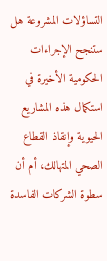التساؤلات المشروعة هل ستنجح الإجراءات الحكومية الأخيرة في استكمال هذه المشاريع الحيوية وإنقاذ القطاع الصحي المتهالك، أم أن سطوة الشركات الفاسدة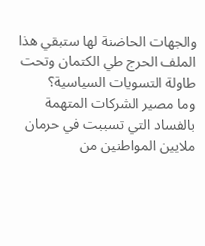والجهات الحاضنة لها ستبقي هذا الملف الحرج طي الكتمان وتحت طاولة التسويات السياسية؟
وما مصير الشركات المتهمة بالفساد التي تسببت في حرمان ملايين المواطنين من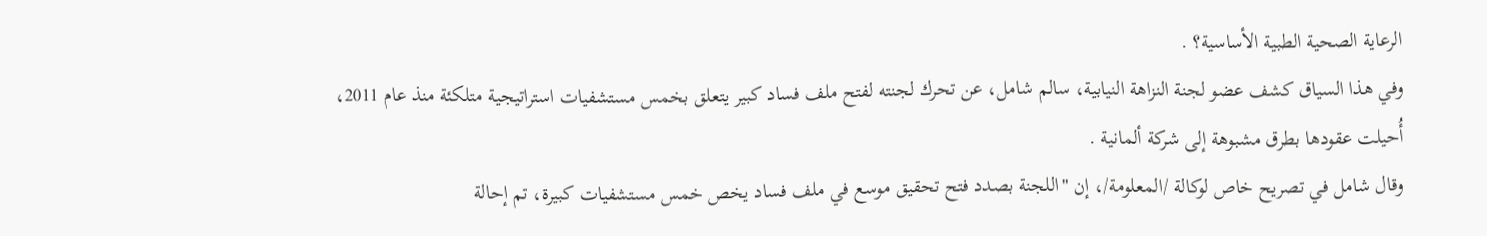الرعاية الصحية الطبية الأساسية؟ .
وفي هذا السياق كشف عضو لجنة النزاهة النيابية، سالم شامل، عن تحرك لجنته لفتح ملف فساد كبير يتعلق بخمس مستشفيات استراتيجية متلكئة منذ عام 2011، أُحيلت عقودها بطرق مشبوهة إلى شركة ألمانية .
وقال شامل في تصريح خاص لوكالة /المعلومة/، إن "اللجنة بصدد فتح تحقيق موسع في ملف فساد يخص خمس مستشفيات كبيرة، تم إحالة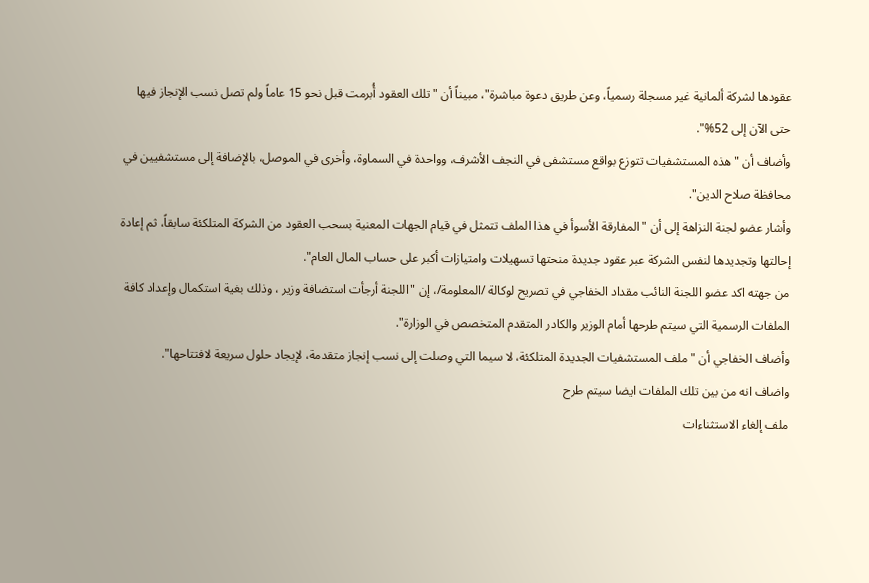عقودها لشركة ألمانية غير مسجلة رسمياً، وعن طريق دعوة مباشرة"، مبيناً أن "تلك العقود أُبرمت قبل نحو 15 عاماً ولم تصل نسب الإنجاز فيها حتى الآن إلى 52%".
وأضاف أن "هذه المستشفيات تتوزع بواقع مستشفى في النجف الأشرف، وواحدة في السماوة، وأخرى في الموصل، بالإضافة إلى مستشفيين في محافظة صلاح الدين".
وأشار عضو لجنة النزاهة إلى أن "المفارقة الأسوأ في هذا الملف تتمثل في قيام الجهات المعنية بسحب العقود من الشركة المتلكئة سابقاً، ثم إعادة إحالتها وتجديدها لنفس الشركة عبر عقود جديدة منحتها تسهيلات وامتيازات أكبر على حساب المال العام".
من جهته اكد عضو اللجنة النائب مقداد الخفاجي في تصريح لوكالة /المعلومة/، إن "اللجنة أرجأت استضافة وزير ، وذلك بغية استكمال وإعداد كافة الملفات الرسمية التي سيتم طرحها أمام الوزير والكادر المتقدم المتخصص في الوزارة".
وأضاف الخفاجي أن " ملف المستشفيات الجديدة المتلكئة، لا سيما التي وصلت إلى نسب إنجاز متقدمة، لإيجاد حلول سريعة لافتتاحها".
واضاف انه من بين تلك الملفات ايضا سيتم طرح
ملف إلغاء الاستثناءات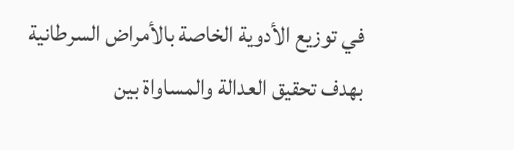في توزيع الأدوية الخاصة بالأمراض السرطانية بهدف تحقيق العدالة والمساواة بين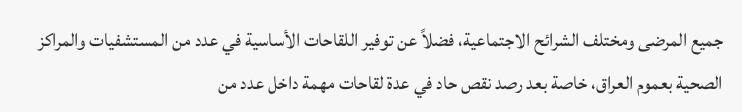جميع المرضى ومختلف الشرائح الاجتماعية، فضلاً عن توفير اللقاحات الأساسية في عدد من المستشفيات والمراكز الصحية بعموم العراق، خاصة بعد رصد نقص حاد في عدة لقاحات مهمة داخل عدد من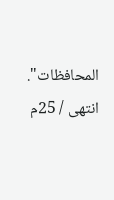المحافظات". انتهى / 25م